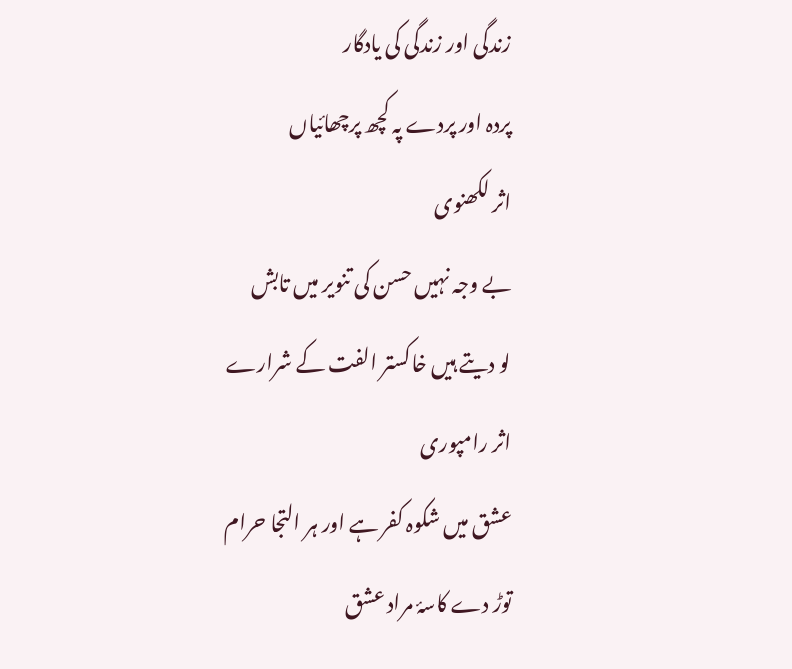زندگی اور زندگی کی یادگار
پردہ اور پردے پہ کچھ پرچھائیاں
اثر لکھنوی
بے وجہ نہیں حسن کی تنویر میں تابش
لو دیتے ہیں خاکستر الفت کے شرارے
اثر رامپوری
عشق میں شکوہ کفر ہے اور ہر التجا حرام
توڑ دے کاسۂ مراد عشق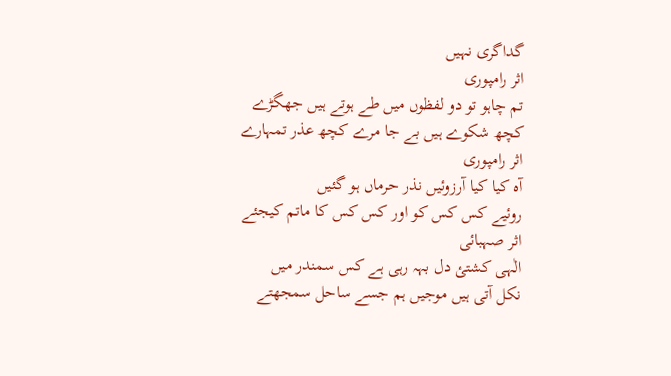گداگری نہیں
اثر رامپوری
تم چاہو تو دو لفظوں میں طے ہوتے ہیں جھگڑے
کچھ شکوے ہیں بے جا مرے کچھ عذر تمہارے
اثر رامپوری
آہ کیا کیا آرزوئیں نذر حرماں ہو گئیں
روئیے کس کس کو اور کس کس کا ماتم کیجئے
اثر صہبائی
الٰہی کشتئ دل بہہ رہی ہے کس سمندر میں
نکل آتی ہیں موجیں ہم جسے ساحل سمجھتے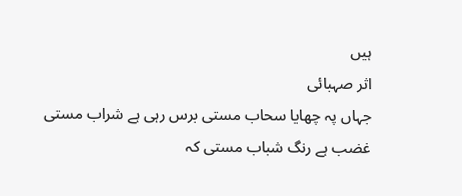ہیں
اثر صہبائی
جہاں پہ چھایا سحاب مستی برس رہی ہے شراب مستی
غضب ہے رنگ شباب مستی کہ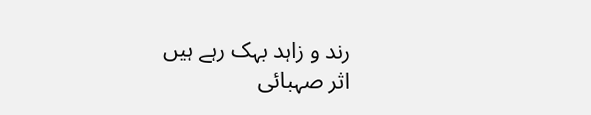رند و زاہد بہک رہے ہیں
اثر صہبائی